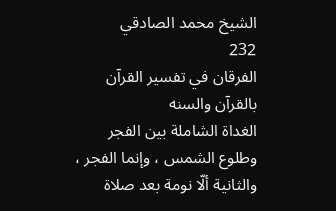الشيخ محمد الصادقي
232
الفرقان في تفسير القرآن بالقرآن والسنه
الغداة الشاملة بين الفجر وطلوع الشمس ، وإنما الفجر ، والثانية ألّا نومة بعد صلاة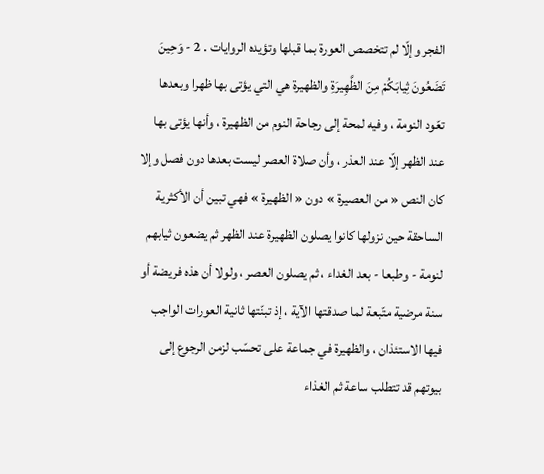الفجر وإلّا لم تتخصص العورة بما قبلها وتؤيده الروايات . 2 - وَحِينَ تَضَعُونَ ثِيابَكُمْ مِنَ الظَّهِيرَةِ والظهيرة هي التي يؤتى بها ظهرا وبعدها تعّود النومة ، وفيه لمحة إلى رجاحة النوم من الظهيرة ، وأنها يؤتى بها عند الظهر إلّا عند العذر ، وأن صلاة العصر ليست بعدها دون فصل وإلا كان النص « من العصيرة » دون « الظهيرة » فهي تبين أن الأكثرية الساحقة حين نزولها كانوا يصلون الظهيرة عند الظهر ثم يضعون ثيابهم لنومة - وطبعا - بعد الغداء ، ثم يصلون العصر ، ولولا أن هذه فريضة أو سنة مرضية متّبعة لما صدقتها الآية ، إذ تبنّتها ثانية العورات الواجب فيها الاستئذان ، والظهيرة في جماعة على تحسّب لزمن الرجوع إلى بيوتهم قد تتطلب ساعة ثم الغذاء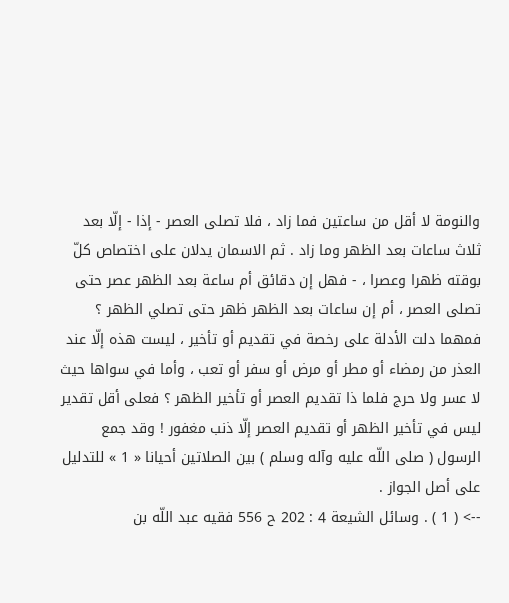والنومة لا أقل من ساعتين فما زاد ، فلا تصلى العصر - إذا - إلّا بعد ثلاث ساعات بعد الظهر وما زاد . ثم الاسمان يدلان على اختصاص كلّ بوقته ظهرا وعصرا ، - فهل إن دقائق أم ساعة بعد الظهر عصر حتى تصلى العصر ، أم إن ساعات بعد الظهر ظهر حتى تصلي الظهر ؟ فمهما دلت الأدلة على رخصة في تقديم أو تأخير ، ليست هذه إلّا عند العذر من رمضاء أو مطر أو مرض أو سفر أو تعب ، وأما في سواها حيث لا عسر ولا حرج فلما ذا تقديم العصر أو تأخير الظهر ؟ فعلى أقل تقدير ليس في تأخير الظهر أو تقديم العصر إلّا ذنب مغفور ! وقد جمع الرسول ( صلى اللّه عليه وآله وسلم ) بين الصلاتين أحيانا « 1 » للتدليل على أصل الجواز .
--> ( 1 ) . وسائل الشيعة 4 : 202 ح 556 فقيه عبد اللّه بن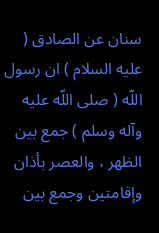سنان عن الصادق ( عليه السلام ) ان رسول اللّه ( صلى اللّه عليه وآله وسلم ) جمع بين الظهر ، والعصر بأذان وإقامتين وجمع بين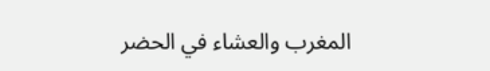المغرب والعشاء في الحضر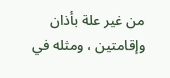من غير علة بأذان وإقامتين ، ومثله في